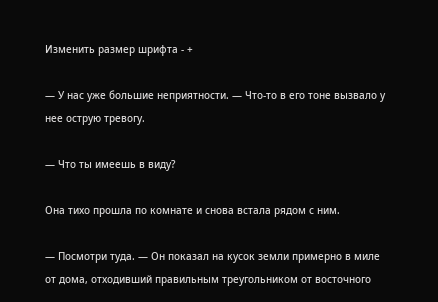Изменить размер шрифта - +

— У нас уже большие неприятности. — Что-то в его тоне вызвало у нее острую тревогу.

— Что ты имеешь в виду?

Она тихо прошла по комнате и снова встала рядом с ним.

— Посмотри туда. — Он показал на кусок земли примерно в миле от дома, отходивший правильным треугольником от восточного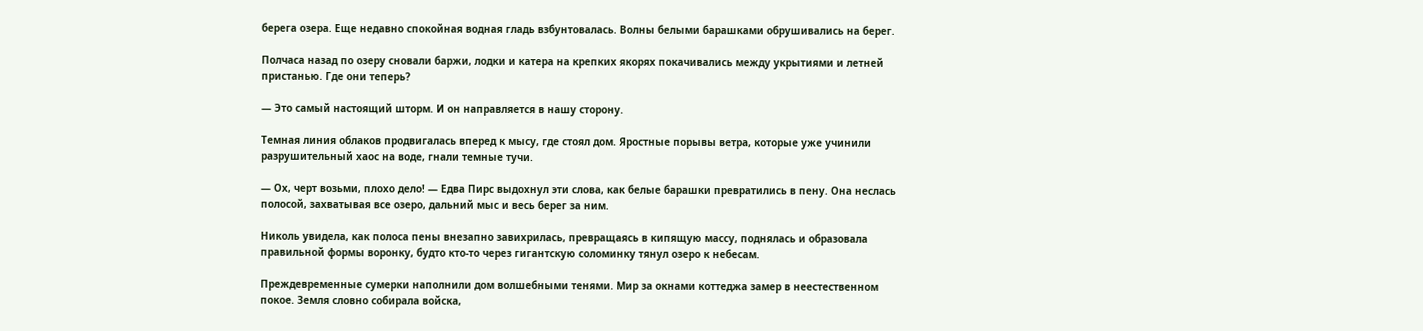берега озера. Еще недавно спокойная водная гладь взбунтовалась. Волны белыми барашками обрушивались на берег.

Полчаса назад по озеру сновали баржи, лодки и катера на крепких якорях покачивались между укрытиями и летней пристанью. Где они теперь?

— Это самый настоящий шторм. И он направляется в нашу сторону.

Темная линия облаков продвигалась вперед к мысу, где стоял дом. Яростные порывы ветра, которые уже учинили разрушительный хаос на воде, гнали темные тучи.

— Ох, черт возьми, плохо дело! — Едва Пирс выдохнул эти слова, как белые барашки превратились в пену. Она неслась полосой, захватывая все озеро, дальний мыс и весь берег за ним.

Николь увидела, как полоса пены внезапно завихрилась, превращаясь в кипящую массу, поднялась и образовала правильной формы воронку, будто кто-то через гигантскую соломинку тянул озеро к небесам.

Преждевременные сумерки наполнили дом волшебными тенями. Мир за окнами коттеджа замер в неестественном покое. Земля словно собирала войска,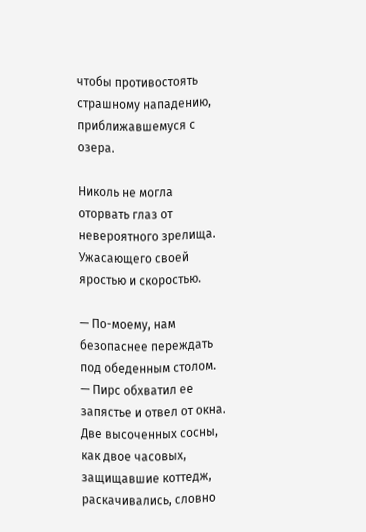чтобы противостоять страшному нападению, приближавшемуся с озера.

Николь не могла оторвать глаз от невероятного зрелища. Ужасающего своей яростью и скоростью.

— По-моему, нам безопаснее переждать под обеденным столом. — Пирс обхватил ее запястье и отвел от окна. Две высоченных сосны, как двое часовых, защищавшие коттедж, раскачивались, словно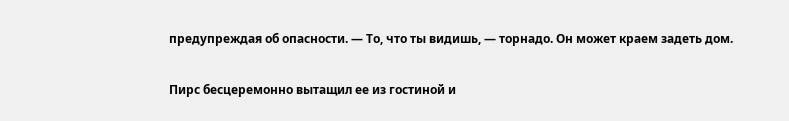предупреждая об опасности. — То, что ты видишь, — торнадо. Он может краем задеть дом.

Пирс бесцеремонно вытащил ее из гостиной и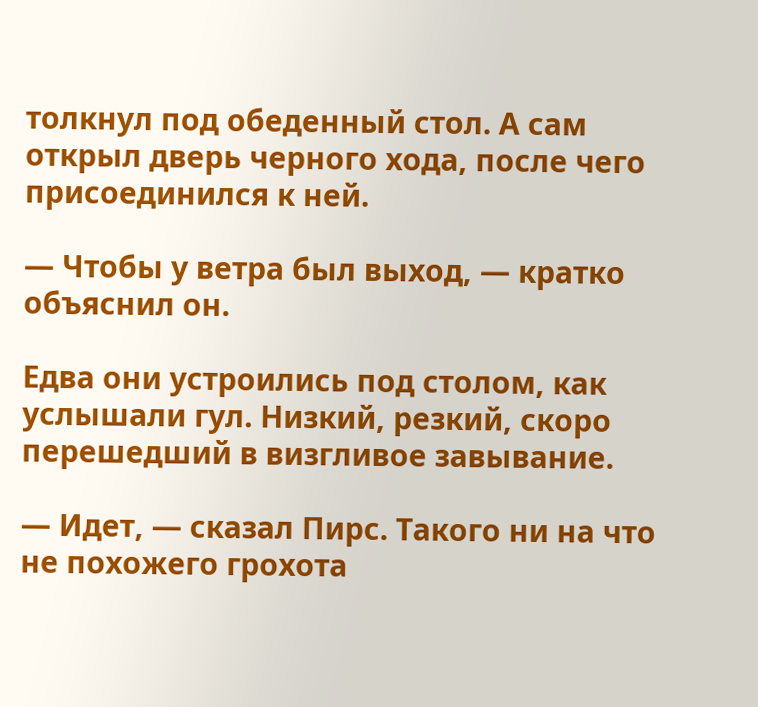толкнул под обеденный стол. А сам открыл дверь черного хода, после чего присоединился к ней.

— Чтобы у ветра был выход, — кратко объяснил он.

Едва они устроились под столом, как услышали гул. Низкий, резкий, скоро перешедший в визгливое завывание.

— Идет, — сказал Пирс. Такого ни на что не похожего грохота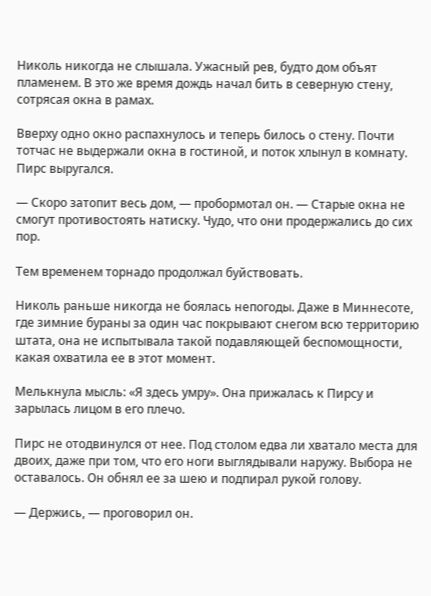Николь никогда не слышала. Ужасный рев, будто дом объят пламенем. В это же время дождь начал бить в северную стену, сотрясая окна в рамах.

Вверху одно окно распахнулось и теперь билось о стену. Почти тотчас не выдержали окна в гостиной, и поток хлынул в комнату. Пирс выругался.

— Скоро затопит весь дом, — пробормотал он. — Старые окна не смогут противостоять натиску. Чудо, что они продержались до сих пор.

Тем временем торнадо продолжал буйствовать.

Николь раньше никогда не боялась непогоды. Даже в Миннесоте, где зимние бураны за один час покрывают снегом всю территорию штата, она не испытывала такой подавляющей беспомощности, какая охватила ее в этот момент.

Мелькнула мысль: «Я здесь умру». Она прижалась к Пирсу и зарылась лицом в его плечо.

Пирс не отодвинулся от нее. Под столом едва ли хватало места для двоих, даже при том, что его ноги выглядывали наружу. Выбора не оставалось. Он обнял ее за шею и подпирал рукой голову.

— Держись, — проговорил он.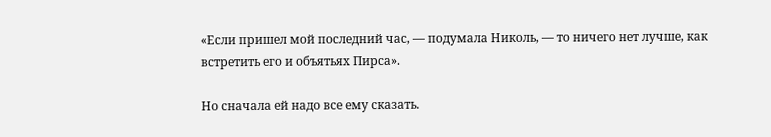«Если пришел мой последний час, — подумала Николь, — то ничего нет лучше, как встретить его и объятьях Пирса».

Но сначала ей надо все ему сказать.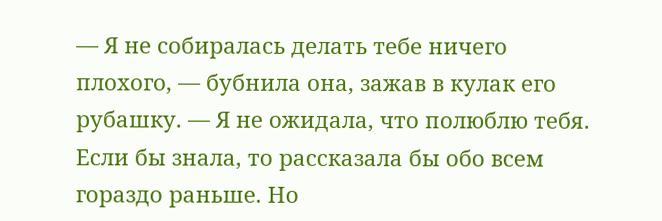— Я не собиралась делать тебе ничего плохого, — бубнила она, зажав в кулак его рубашку. — Я не ожидала, что полюблю тебя. Если бы знала, то рассказала бы обо всем гораздо раньше. Но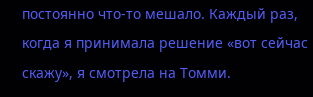постоянно что-то мешало. Каждый раз, когда я принимала решение «вот сейчас скажу», я смотрела на Томми.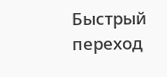Быстрый переход